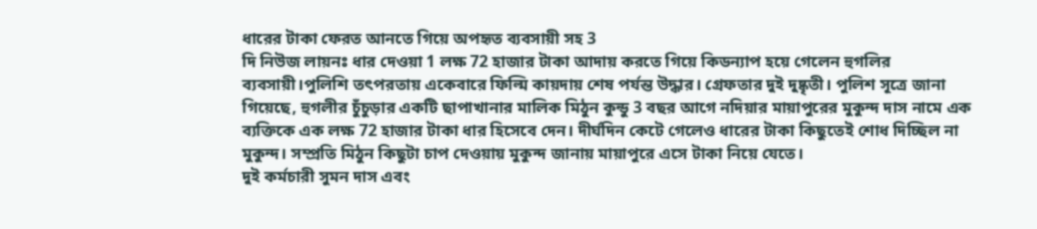ধারের টাকা ফেরত আনতে গিয়ে অপহৃত ব্যবসায়ী সহ 3
দি নিউজ লায়নঃ ধার দেওয়া 1 লক্ষ 72 হাজার টাকা আদায় করতে গিয়ে কিডন্যাপ হয়ে গেলেন হুগলির ব্যবসায়ী।পুলিশি তৎপরতায় একেবারে ফিল্মি কায়দায় শেষ পর্যন্ত উদ্ধার। গ্রেফতার দুই দুষ্কৃতী। পুলিশ সূত্রে জানা গিয়েছে, হুগলীর চুঁচুড়ার একটি ছাপাখানার মালিক মিঠুন কুন্ডু 3 বছর আগে নদিয়ার মায়াপুরের মুকুন্দ দাস নামে এক ব্যক্তিকে এক লক্ষ 72 হাজার টাকা ধার হিসেবে দেন। দীর্ঘদিন কেটে গেলেও ধারের টাকা কিছুতেই শোধ দিচ্ছিল না মুকুন্দ। সম্প্রতি মিঠুন কিছুটা চাপ দেওয়ায় মুকুন্দ জানায় মায়াপুরে এসে টাকা নিয়ে যেতে।
দুই কর্মচারী সুমন দাস এবং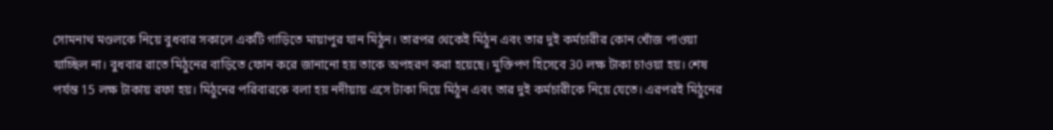সোমনাথ মণ্ডলকে নিয়ে বুধবার সকালে একটি গাড়িতে মায়াপুর যান মিঠুন। তারপর থেকেই মিঠুন এবং তার দুই কর্মচারীর কোন খোঁজ পাওয়া যাচ্ছিল না। বুধবার রাতে মিঠুনের বাড়িতে ফোন করে জানানো হয় তাকে অপহরণ করা হয়েছে। মুক্তিপণ হিসেবে 30 লক্ষ টাকা চাওয়া হয়। শেষ পর্যন্ত 15 লক্ষ টাকায় রফা হয়। মিঠুনের পরিবারকে বলা হয় নদীয়ায় এসে টাকা দিয়ে মিঠুন এবং তার দুই কর্মচারীকে নিয়ে যেতে। এরপরই মিঠুনের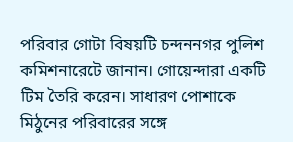পরিবার গোটা বিষয়টি চন্দননগর পুলিশ কমিশনারেটে জানান। গোয়েন্দারা একটি টিম তৈরি করেন। সাধারণ পোশাকে মিঠুনের পরিবারের সঙ্গে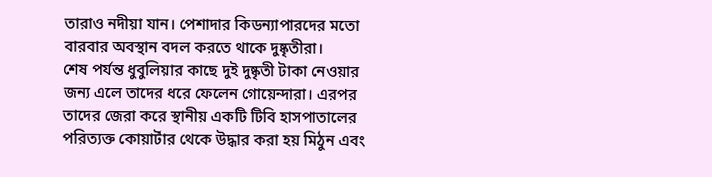তারাও নদীয়া যান। পেশাদার কিডন্যাপারদের মতো বারবার অবস্থান বদল করতে থাকে দুষ্কৃতীরা।
শেষ পর্যন্ত ধুবুলিয়ার কাছে দুই দুষ্কৃতী টাকা নেওয়ার জন্য এলে তাদের ধরে ফেলেন গোয়েন্দারা। এরপর তাদের জেরা করে স্থানীয় একটি টিবি হাসপাতালের পরিত্যক্ত কোয়ার্টার থেকে উদ্ধার করা হয় মিঠুন এবং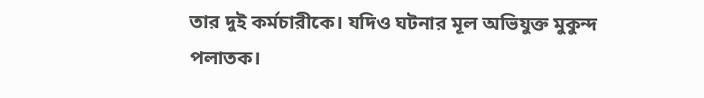তার দুই কর্মচারীকে। যদিও ঘটনার মূল অভিযুক্ত মুকুন্দ পলাতক।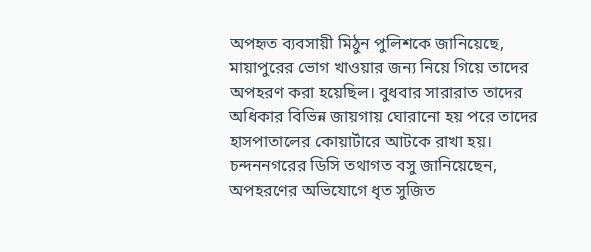অপহৃত ব্যবসায়ী মিঠুন পুলিশকে জানিয়েছে, মায়াপুরের ভোগ খাওয়ার জন্য নিয়ে গিয়ে তাদের অপহরণ করা হয়েছিল। বুধবার সারারাত তাদের অধিকার বিভিন্ন জায়গায় ঘোরানো হয় পরে তাদের হাসপাতালের কোয়ার্টারে আটকে রাখা হয়। চন্দননগরের ডিসি তথাগত বসু জানিয়েছেন, অপহরণের অভিযোগে ধৃত সুজিত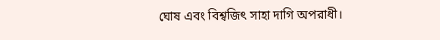ঘোষ এবং বিশ্বজিৎ সাহা দাগি অপরাধী।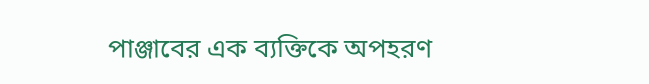পাঞ্জাবের এক ব্যক্তিকে অপহরণ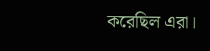করেছিল এরা।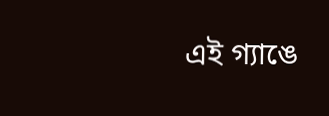এই গ্যাঙে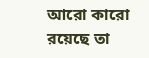আরো কারো রয়েছে তা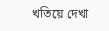খতিয়ে দেখা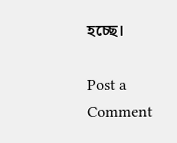হচ্ছে।

Post a Comment